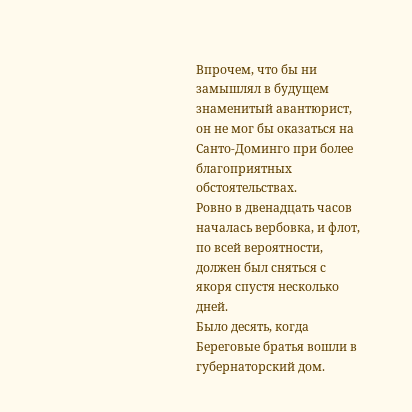Впрочем, что бы ни замышлял в будущем знаменитый авантюрист, он не мог бы оказаться на Санто-Доминго при более благоприятных обстоятельствах.
Ровно в двенадцать часов началась вербовка, и флот, по всей вероятности, должен был сняться с якоря спустя несколько дней.
Было десять, когда Береговые братья вошли в губернаторский дом.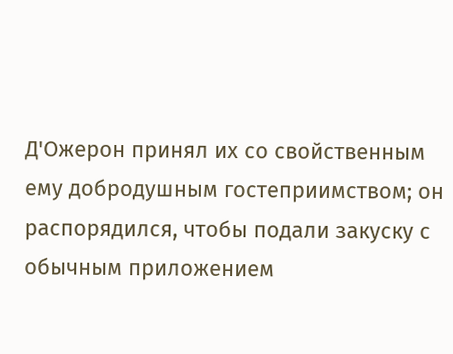Д'Ожерон принял их со свойственным ему добродушным гостеприимством; он распорядился, чтобы подали закуску с обычным приложением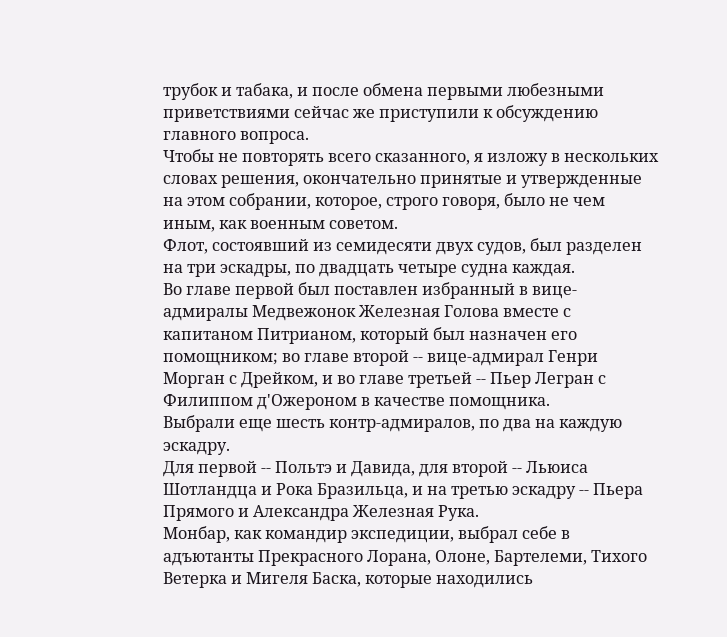трубок и табака, и после обмена первыми любезными приветствиями сейчас же приступили к обсуждению главного вопроса.
Чтобы не повторять всего сказанного, я изложу в нескольких словах решения, окончательно принятые и утвержденные на этом собрании, которое, строго говоря, было не чем иным, как военным советом.
Флот, состоявший из семидесяти двух судов, был разделен на три эскадры, по двадцать четыре судна каждая.
Во главе первой был поставлен избранный в вице-адмиралы Медвежонок Железная Голова вместе с капитаном Питрианом, который был назначен его помощником; во главе второй -- вице-адмирал Генри Морган с Дрейком, и во главе третьей -- Пьер Легран с Филиппом д'Ожероном в качестве помощника.
Выбрали еще шесть контр-адмиралов, по два на каждую эскадру.
Для первой -- Польтэ и Давида, для второй -- Льюиса Шотландца и Рока Бразильца, и на третью эскадру -- Пьера Прямого и Александра Железная Рука.
Монбар, как командир экспедиции, выбрал себе в адъютанты Прекрасного Лорана, Олоне, Бартелеми, Тихого Ветерка и Мигеля Баска, которые находились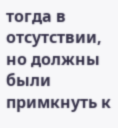тогда в отсутствии, но должны были примкнуть к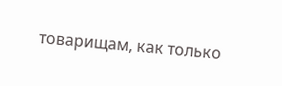товарищам, как только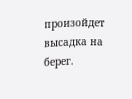произойдет высадка на берег.